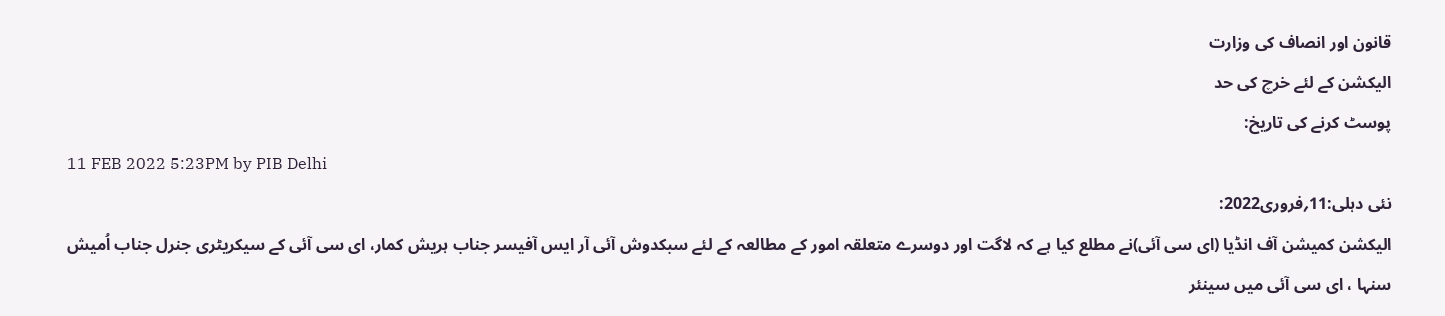قانون اور انصاف کی وزارت
الیکشن کے لئے خرچ کی حد
پوسٹ کرنے کی تاریخ:
11 FEB 2022 5:23PM by PIB Delhi
نئی دہلی:11؍فروری2022:
الیکشن کمیشن آف انڈیا (ای سی آئی)نے مطلع کیا ہے کہ لاگت اور دوسرے متعلقہ امور کے مطالعہ کے لئے سبکدوش آئی آر ایس آفیسر جناب ہریش کمار، ای سی آئی کے سیکریٹری جنرل جناب اُمیش سنہا ، ای سی آئی میں سینئر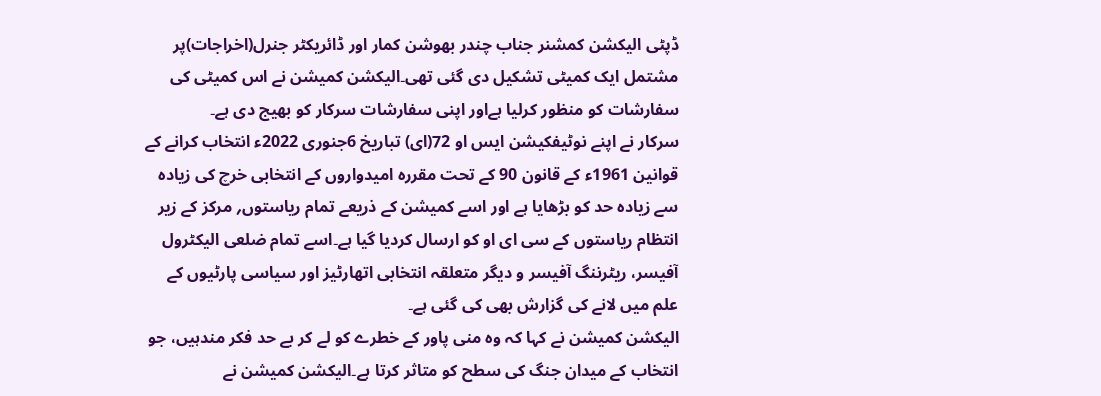ڈپٹی الیکشن کمشنر جناب چندر بھوشن کمار اور ڈائریکٹر جنرل(اخراجات)پر مشتمل ایک کمیٹی تشکیل دی گئی تھی۔الیکشن کمیشن نے اس کمیٹی کی سفارشات کو منظور کرلیا ہےاور اپنی سفارشات سرکار کو بھیج دی ہے۔
سرکار نے اپنے نوٹیفکیشن ایس او 72(ای) تباریخ 6جنوری 2022ء انتخاب کرانے کے قوانین 1961ء کے قانون 90 کے تحت مقررہ امیدواروں کے انتخابی خرچ کی زیادہ سے زیادہ حد کو بڑھایا ہے اور اسے کمیشن کے ذریعے تمام ریاستوں؍ مرکز کے زیر انتظام ریاستوں کے سی ای او کو ارسال کردیا گیا ہے۔اسے تمام ضلعی الیکٹرول آفیسر، ریٹرننگ آفیسر و دیگر متعلقہ انتخابی اتھارٹیز اور سیاسی پارٹیوں کے علم میں لانے کی گزارش بھی کی گئی ہے۔
الیکشن کمیشن نے کہا کہ وہ منی پاور کے خطرے کو لے کر بے حد فکر مندہیں، جو انتخاب کے میدان جنگ کی سطح کو متاثر کرتا ہے۔الیکشن کمیشن نے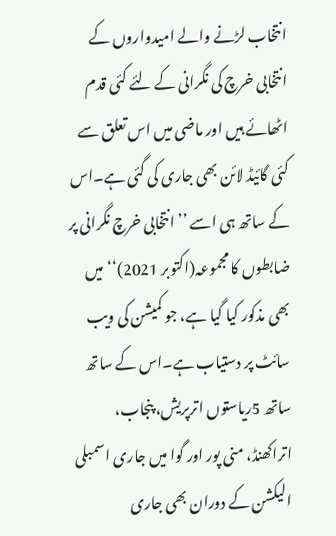انتخاب لڑنے والے امیدواروں کے انتخابی خرچ کی نگرانی کے لئے کئی قدم اٹھائے ہیں اور ماضی میں اس تعلق سے کئی گائیڈ لائن بھی جاری کی گئی ہے۔اس کے ساتھ ہی اسے ’’انتخابی خرچ نگرانی پر ضابطوں کا مجموعہ(اکتوبر 2021)‘‘ میں بھی مذکور کیا گیا ہے، جو کمیشن کی ویب سائٹ پر دستیاب ہے۔اس کے ساتھ ساتھ 5ریاستوں اترپریش، پنجاب، اتراکھنڈ، منی پور اور گوا میں جاری اسمبلی الیکشن کے دوران بھی جاری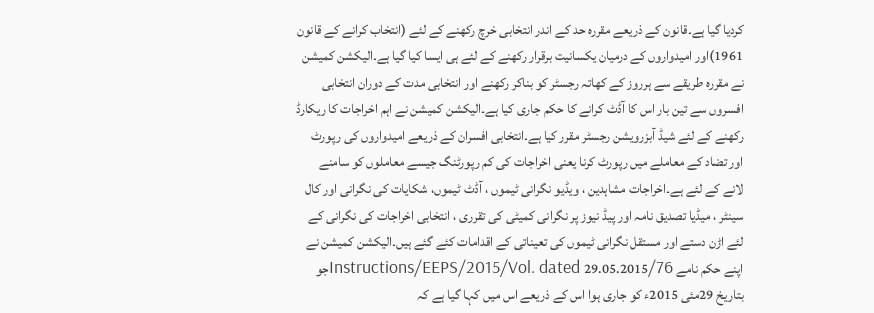کردیا گیا ہے۔قانون کے ذریعے مقررہ حد کے اندر انتخابی خرچ رکھنے کے لئے (انتخاب کرانے کے قانون 1961)اور امیدواروں کے درمیان یکسانیت برقرار رکھنے کے لئے ہی ایسا کیا گیا ہے۔الیکشن کمیشن نے مقررہ طریقے سے ہرروز کے کھاتہ رجسٹر کو بناکر رکھنے اور انتخابی مدت کے دوران انتخابی افسروں سے تین بار اس کا آڈٹ کرانے کا حکم جاری کیا ہے۔الیکشن کمیشن نے اہم اخراجات کا ریکارڈ رکھنے کے لئے شیڈ آبزرویشن رجسٹر مقرر کیا ہے۔انتخابی افسران کے ذریعے امیدواروں کی رپورٹ اور تضاد کے معاملے میں رپورٹ کرنا یعنی اخراجات کی کم رپورٹنگ جیسے معاملوں کو سامنے لانے کے لئے ہے۔اخراجات مشاہدین ، ویڈیو نگرانی ٹیموں ، آڈٹ ٹیموں، شکایات کی نگرانی اور کال سینٹر ، میڈیا تصدیق نامہ اور پیڈ نیوز پر نگرانی کمیٹی کی تقرری ، انتخابی اخراجات کی نگرانی کے لئے اڑن دستے اور مستقل نگرانی ٹیموں کی تعیناتی کے اقدامات کئے گئے ہیں۔الیکشن کمیشن نے اپنے حکم نامے 76/Instructions/EEPS/2015/Vol. dated 29.05.2015جو بتاریخ 29مئی 2015ء کو جاری ہوا اس کے ذریعے اس میں کہا گیا ہے کہ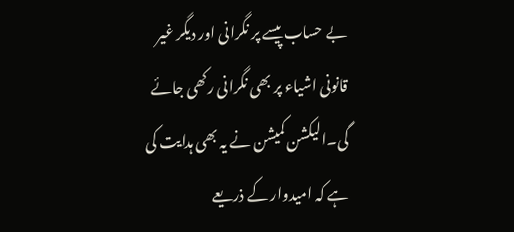بے حساب پیسے پر نگرانی اور دیگر غیر قانونی اشیاء پر بھی نگرانی رکھی جائے گی۔الیکشن کمیشن نے یہ بھی ہدایت کی ہے کہ امیدوار کے ذریعے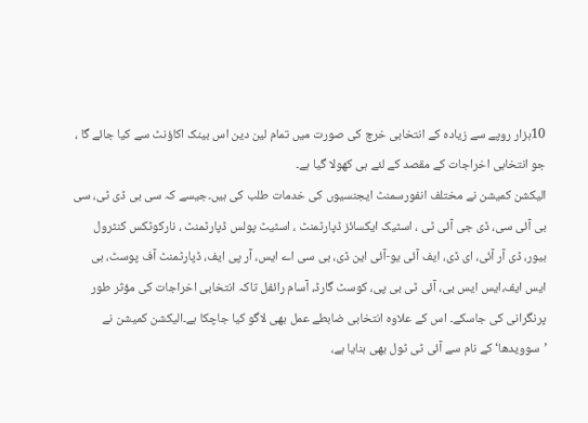10ہزار روپے سے زیادہ کے انتخابی خرچ کی صورت میں تمام لین دین اس بینک اکاؤنٹ سے کیا جائے گا ، جو انتخابی اخراجات کے مقصد کے لئے ہی کھولا گیا ہے۔
الیکشن کمیشن نے مختلف انفورسمنٹ ایجنسیوں کی خدمات طلب کی ہیں۔جیسے کہ سی بی ڈی ٹی، سی بی آئی سی، ڈی جی آئی ٹی ، اسٹیک ایکسائز ڈپارٹمنٹ ، اسٹیٹ پولس ڈپارٹمنٹ ، نارکوٹکس کنٹرول بیور، ڈی آر آئی، ای ڈی، ایف آئی یو-آئی این ڈی، بی سی اے ایس، آر پی ایف، ڈپارٹمنٹ آف پوسٹ، بی ایس ایف،ایس ایس بی، آئی ٹی بی پی، کوسٹ گارڈ، آسام رائفل تاکہ انتخابی اخراجات کی مؤثر طور پرنگرانی کی جاسکے۔ اس کے علاوہ انتخابی ضابطے عمل بھی لاگو کیا جاچکا ہے۔الیکشن کمیشن نے ’سوویدھا‘ کے نام سے آئی ٹی ٹول بھی بنایا ہے،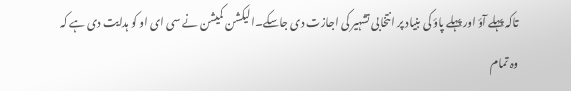تاکہ پہلے آؤ اور پہلے پاؤ کی بنیاد پر انتخابی تشہیر کی اجازت دی جاسکے۔الیکشن کمیشن نے سی ای او کو ہدایت دی ہے کہ وہ تمام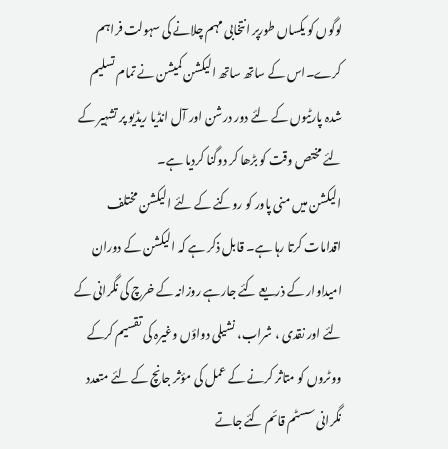لوگوں کو یکساں طورپر انتخابی مہم چلانے کی سہولت فراہم کرے۔اس کے ساتھ ساتھ الیکشن کمیشن نے تمام تسلیم شدہ پارٹیوں کے لئے دور درشن اور آل انڈیا ریڈیو پر تشہیر کے لئے مختص وقت کو بڑھا کر دوگنا کردیا ہے۔
الیکشن میں منی پاور کو روکنے کے لئے الیکشن مختلف اقدامات کرتا رہا ہے۔ قابل ذکر ہے کہ الیکشن کے دوران امیداوار کے ذریعے کئے جارہے روزانہ کے خرچ کی نگرانی کے لئے اور نقدی ، شراب، نشیلی دواؤں وغیرہ کی تقسیم کرکے ووٹروں کو متاثر کرنے کے عمل کی مؤثر جانچ کے لئے متعدد نگرانی سسٹم قائم کئے جاتے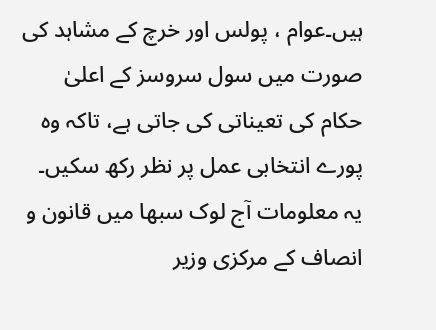ہیں۔عوام ، پولس اور خرچ کے مشاہد کی صورت میں سول سروسز کے اعلیٰ حکام کی تعیناتی کی جاتی ہے، تاکہ وہ پورے انتخابی عمل پر نظر رکھ سکیں۔
یہ معلومات آج لوک سبھا میں قانون و انصاف کے مرکزی وزیر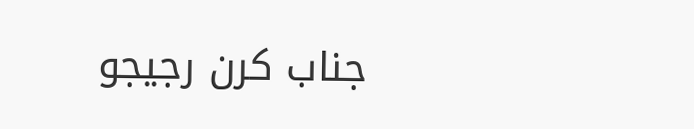جناب کرن رجیجو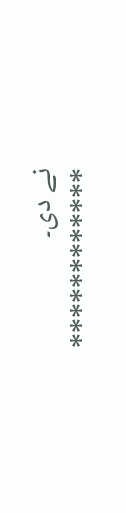نے دی۔
************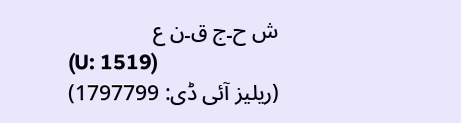ش ح۔ج ق۔ن ع
(U: 1519)
(ریلیز آئی ڈی: 1797799)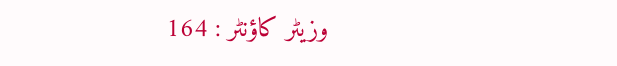وزیٹر کاؤنٹر : 164